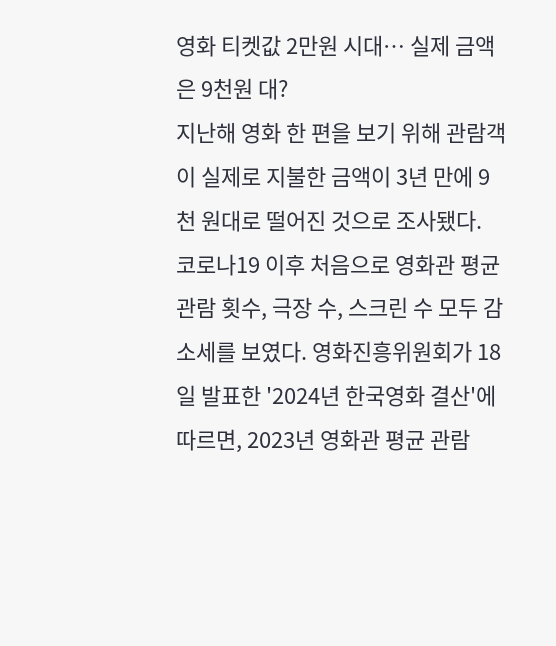영화 티켓값 2만원 시대… 실제 금액은 9천원 대?
지난해 영화 한 편을 보기 위해 관람객이 실제로 지불한 금액이 3년 만에 9천 원대로 떨어진 것으로 조사됐다. 코로나19 이후 처음으로 영화관 평균 관람 횟수, 극장 수, 스크린 수 모두 감소세를 보였다. 영화진흥위원회가 18일 발표한 '2024년 한국영화 결산'에 따르면, 2023년 영화관 평균 관람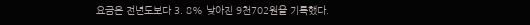요금은 전년도보다 3. 8% 낮아진 9천702원을 기록했다.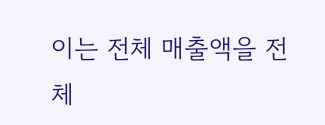이는 전체 매출액을 전체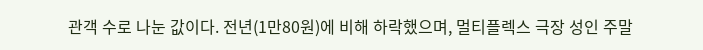관객 수로 나눈 값이다. 전년(1만80원)에 비해 하락했으며, 멀티플렉스 극장 성인 주말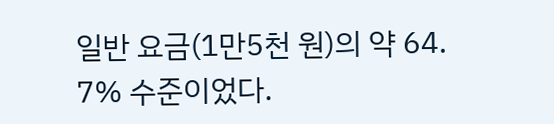일반 요금(1만5천 원)의 약 64. 7% 수준이었다.